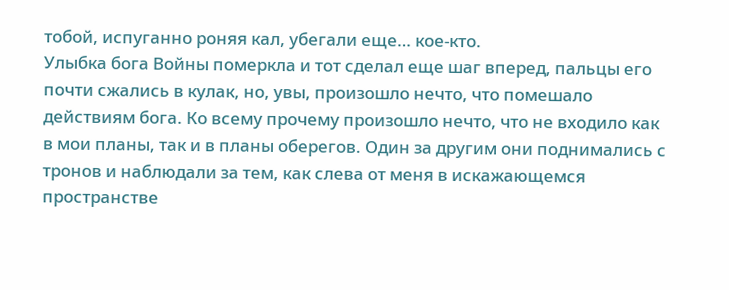тобой, испуганно роняя кал, убегали еще… кое-кто.
Улыбка бога Войны померкла и тот сделал еще шаг вперед, пальцы его почти сжались в кулак, но, увы, произошло нечто, что помешало действиям бога. Ко всему прочему произошло нечто, что не входило как в мои планы, так и в планы оберегов. Один за другим они поднимались с тронов и наблюдали за тем, как слева от меня в искажающемся пространстве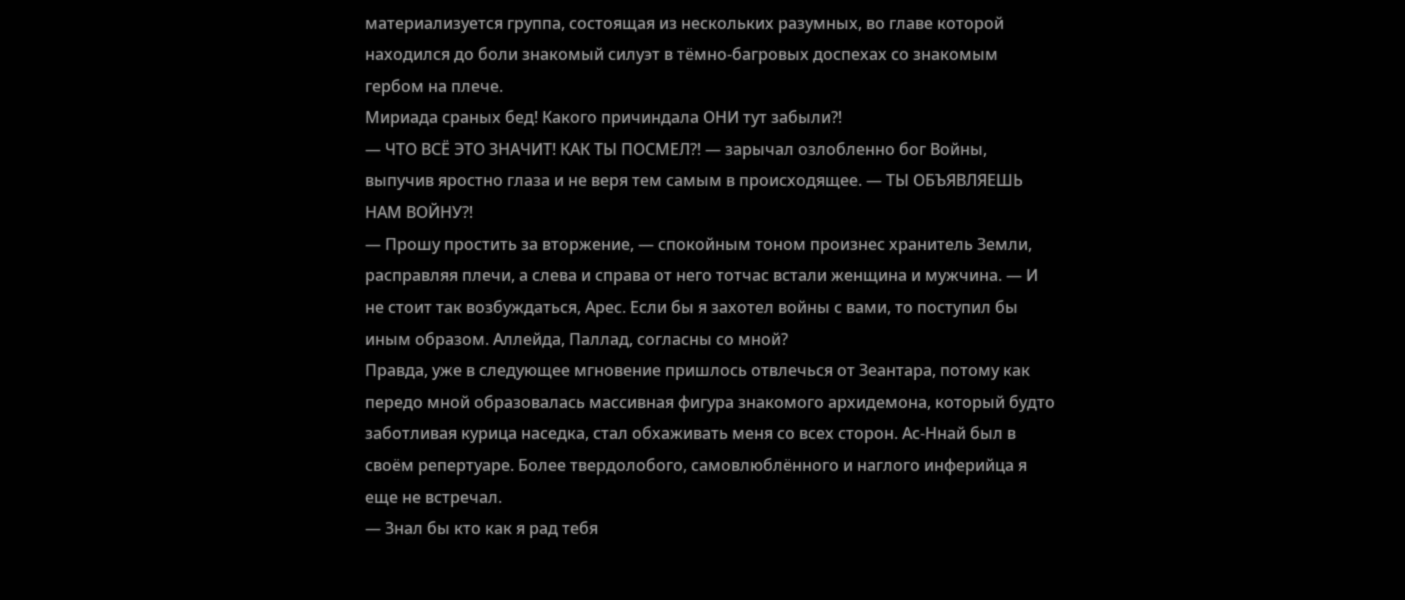материализуется группа, состоящая из нескольких разумных, во главе которой находился до боли знакомый силуэт в тёмно-багровых доспехах со знакомым гербом на плече.
Мириада сраных бед! Какого причиндала ОНИ тут забыли⁈
— ЧТО ВСЁ ЭТО ЗНАЧИТ! КАК ТЫ ПОСМЕЛ⁈ — зарычал озлобленно бог Войны, выпучив яростно глаза и не веря тем самым в происходящее. — ТЫ ОБЪЯВЛЯЕШЬ НАМ ВОЙНУ⁈
— Прошу простить за вторжение, — спокойным тоном произнес хранитель Земли, расправляя плечи, а слева и справа от него тотчас встали женщина и мужчина. — И не стоит так возбуждаться, Арес. Если бы я захотел войны с вами, то поступил бы иным образом. Аллейда, Паллад, согласны со мной?
Правда, уже в следующее мгновение пришлось отвлечься от Зеантара, потому как передо мной образовалась массивная фигура знакомого архидемона, который будто заботливая курица наседка, стал обхаживать меня со всех сторон. Ас-Ннай был в своём репертуаре. Более твердолобого, самовлюблённого и наглого инферийца я еще не встречал.
— Знал бы кто как я рад тебя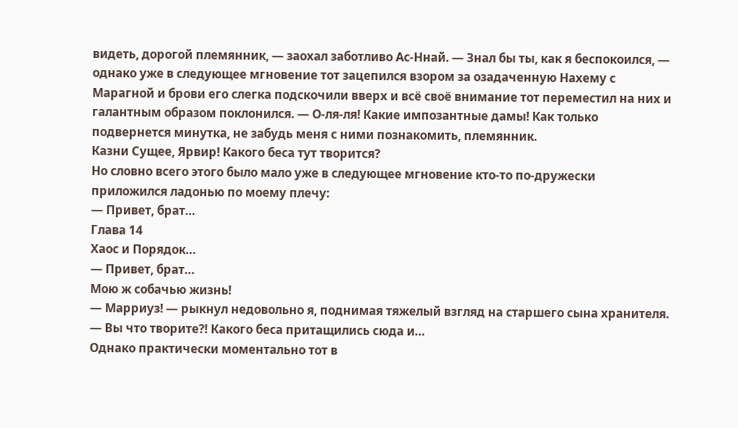видеть, дорогой племянник, — заохал заботливо Ас-Ннай. — Знал бы ты, как я беспокоился, — однако уже в следующее мгновение тот зацепился взором за озадаченную Нахему с Марагной и брови его слегка подскочили вверх и всё своё внимание тот переместил на них и галантным образом поклонился. — О-ля-ля! Какие импозантные дамы! Как только подвернется минутка, не забудь меня с ними познакомить, племянник.
Казни Сущее, Ярвир! Какого беса тут творится?
Но словно всего этого было мало уже в следующее мгновение кто-то по-дружески приложился ладонью по моему плечу:
— Привет, брат…
Глава 14
Хаос и Порядок…
— Привет, брат…
Мою ж собачью жизнь!
— Марриуз! — рыкнул недовольно я, поднимая тяжелый взгляд на старшего сына хранителя. — Вы что творите⁈ Какого беса притащились сюда и…
Однако практически моментально тот в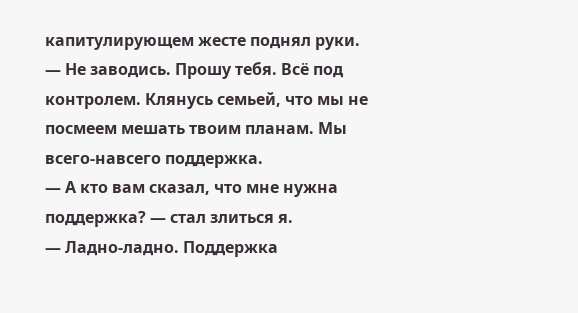капитулирующем жесте поднял руки.
— Не заводись. Прошу тебя. Всё под контролем. Клянусь семьей, что мы не посмеем мешать твоим планам. Мы всего-навсего поддержка.
— А кто вам сказал, что мне нужна поддержка? — стал злиться я.
— Ладно-ладно. Поддержка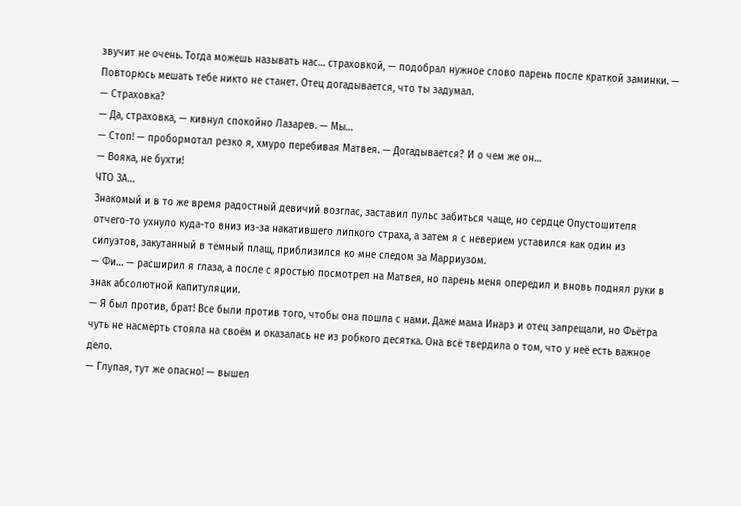звучит не очень. Тогда можешь называть нас… страховкой, — подобрал нужное слово парень после краткой заминки. — Повторюсь мешать тебе никто не станет. Отец догадывается, что ты задумал.
— Страховка?
— Да, страховка, — кивнул спокойно Лазарев. — Мы…
— Стоп! — пробормотал резко я, хмуро перебивая Матвея. — Догадывается? И о чем же он…
— Вояка, не бухти!
ЧТО ЗА…
Знакомый и в то же время радостный девичий возглас, заставил пульс забиться чаще, но сердце Опустошителя отчего-то ухнуло куда-то вниз из-за накатившего липкого страха, а затем я с неверием уставился как один из силуэтов, закутанный в тёмный плащ, приблизился ко мне следом за Марриузом.
— Фи… — расширил я глаза, а после с яростью посмотрел на Матвея, но парень меня опередил и вновь поднял руки в знак абсолютной капитуляции.
— Я был против, брат! Все были против того, чтобы она пошла с нами. Даже мама Инарэ и отец запрещали, но Фьётра чуть не насмерть стояла на своём и оказалась не из робкого десятка. Она всё твердила о том, что у неё есть важное дело.
— Глупая, тут же опасно! — вышел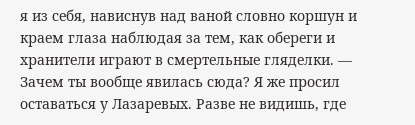я из себя, нависнув над ваной словно коршун и краем глаза наблюдая за тем, как обереги и хранители играют в смертельные гляделки. — Зачем ты вообще явилась сюда? Я же просил оставаться у Лазаревых. Разве не видишь, где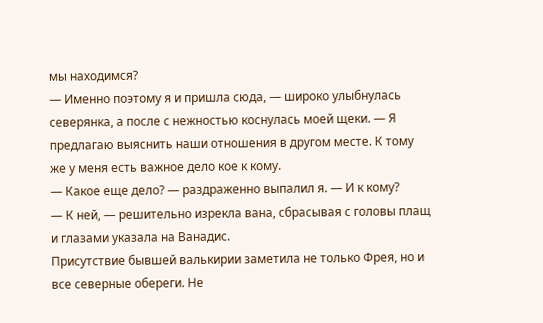мы находимся?
— Именно поэтому я и пришла сюда, — широко улыбнулась северянка, а после с нежностью коснулась моей щеки. — Я предлагаю выяснить наши отношения в другом месте. К тому же у меня есть важное дело кое к кому.
— Какое еще дело? — раздраженно выпалил я. — И к кому?
— К ней, — решительно изрекла вана, сбрасывая с головы плащ и глазами указала на Ванадис.
Присутствие бывшей валькирии заметила не только Фрея, но и все северные обереги. Не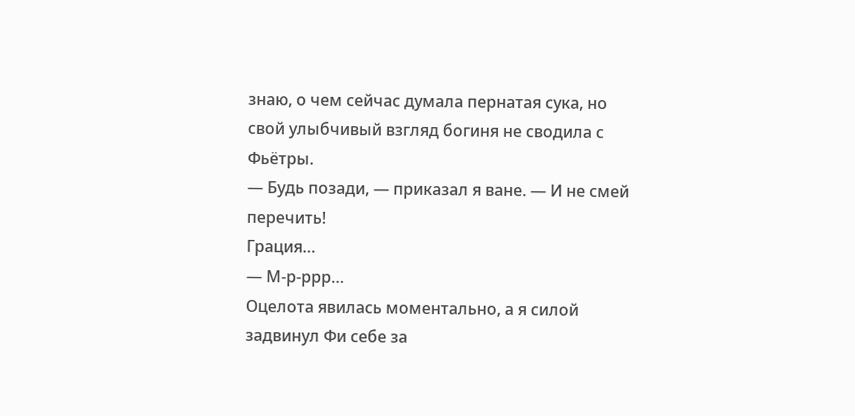знаю, о чем сейчас думала пернатая сука, но свой улыбчивый взгляд богиня не сводила с Фьётры.
— Будь позади, — приказал я ване. — И не смей перечить!
Грация…
— М-р-ррр…
Оцелота явилась моментально, а я силой задвинул Фи себе за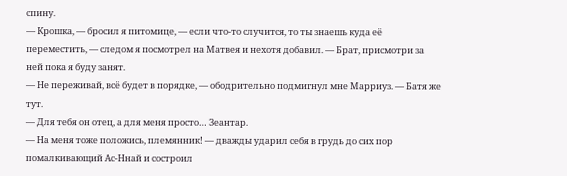спину.
— Крошка, — бросил я питомице, — если что-то случится, то ты знаешь куда её переместить, — следом я посмотрел на Матвея и нехотя добавил. — Брат, присмотри за ней пока я буду занят.
— Не переживай, всё будет в порядке, — ободрительно подмигнул мне Марриуз. — Батя же тут.
— Для тебя он отец, а для меня просто… Зеантар.
— На меня тоже положись, племянник! — дважды ударил себя в грудь до сих пор помалкивающий Ас-Ннай и состроил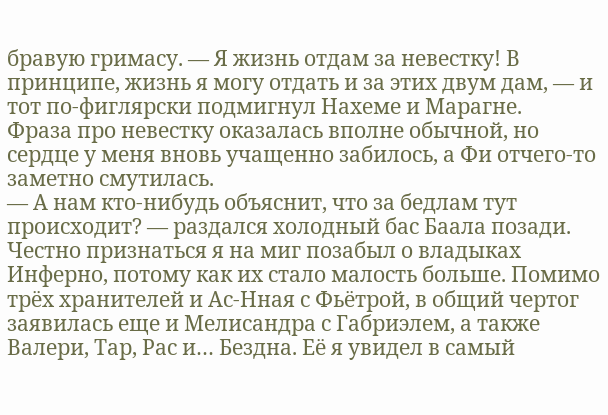бравую гримасу. — Я жизнь отдам за невестку! В принципе, жизнь я могу отдать и за этих двум дам, — и тот по-фиглярски подмигнул Нахеме и Марагне.
Фраза про невестку оказалась вполне обычной, но сердце у меня вновь учащенно забилось, а Фи отчего-то заметно смутилась.
— А нам кто-нибудь объяснит, что за бедлам тут происходит? — раздался холодный бас Баала позади.
Честно признаться я на миг позабыл о владыках Инферно, потому как их стало малость больше. Помимо трёх хранителей и Ас-Нная с Фьётрой, в общий чертог заявилась еще и Мелисандра с Габриэлем, а также Валери, Тар, Рас и… Бездна. Её я увидел в самый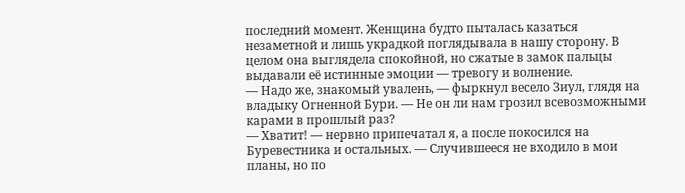последний момент. Женщина будто пыталась казаться незаметной и лишь украдкой поглядывала в нашу сторону. В целом она выглядела спокойной, но сжатые в замок пальцы выдавали её истинные эмоции — тревогу и волнение.
— Надо же, знакомый увалень, — фыркнул весело Зиул, глядя на владыку Огненной Бури. — Не он ли нам грозил всевозможными карами в прошлый раз?
— Хватит! — нервно припечатал я, а после покосился на Буревестника и остальных. — Случившееся не входило в мои планы, но по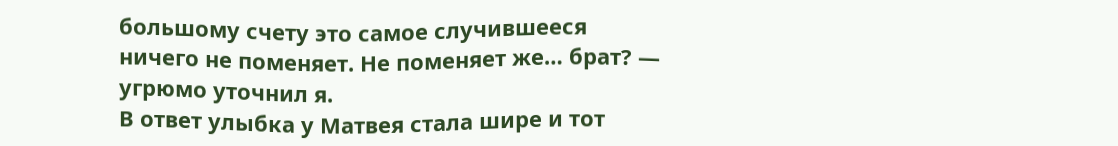большому счету это самое случившееся ничего не поменяет. Не поменяет же… брат? — угрюмо уточнил я.
В ответ улыбка у Матвея стала шире и тот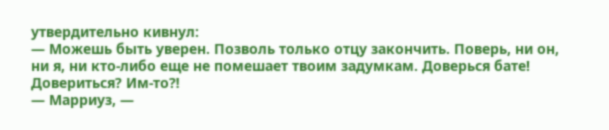утвердительно кивнул:
— Можешь быть уверен. Позволь только отцу закончить. Поверь, ни он, ни я, ни кто-либо еще не помешает твоим задумкам. Доверься бате!
Довериться? Им-то⁈
— Марриуз, —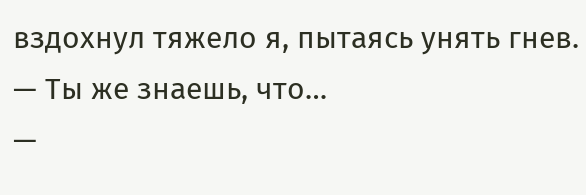вздохнул тяжело я, пытаясь унять гнев. — Ты же знаешь, что…
—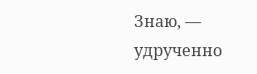Знаю, — удрученно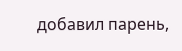добавил парень,